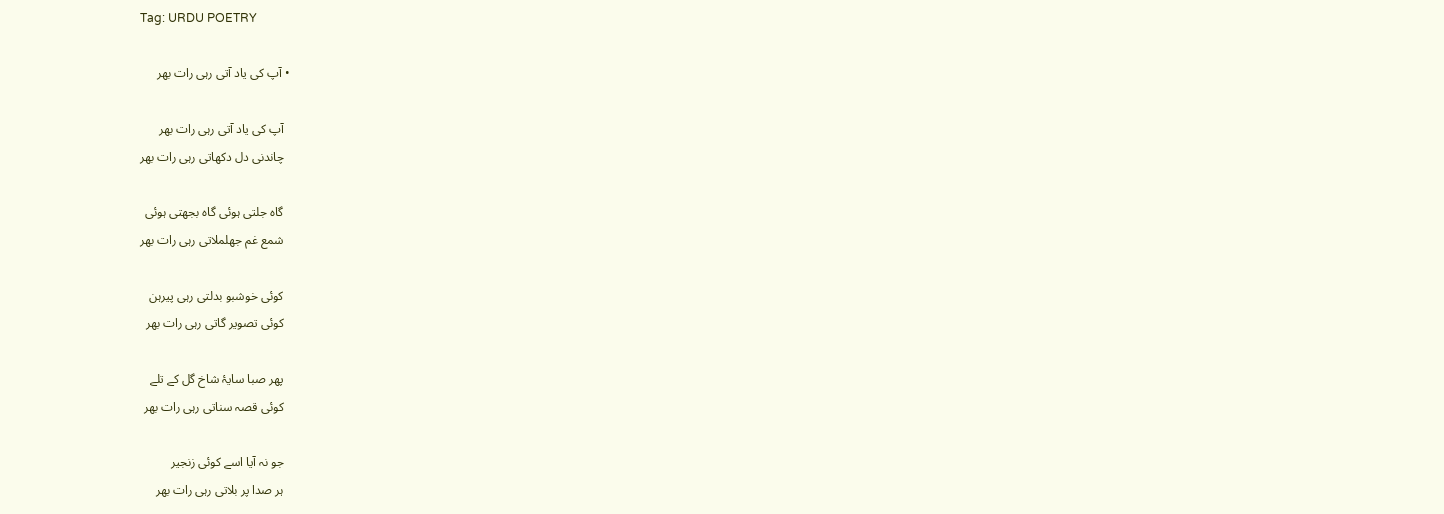Tag: URDU POETRY

  • آپ کی یاد آتی رہی رات بھر

    آپ کی یاد آتی رہی رات بھر
    چاندنی دل دکھاتی رہی رات بھر

    گاہ جلتی ہوئی گاہ بجھتی ہوئی
    شمع غم جھلملاتی رہی رات بھر

    کوئی خوشبو بدلتی رہی پیرہن
    کوئی تصویر گاتی رہی رات بھر

    پھر صبا سایۂ شاخ گل کے تلے
    کوئی قصہ سناتی رہی رات بھر

    جو نہ آیا اسے کوئی زنجیر
    ہر صدا پر بلاتی رہی رات بھر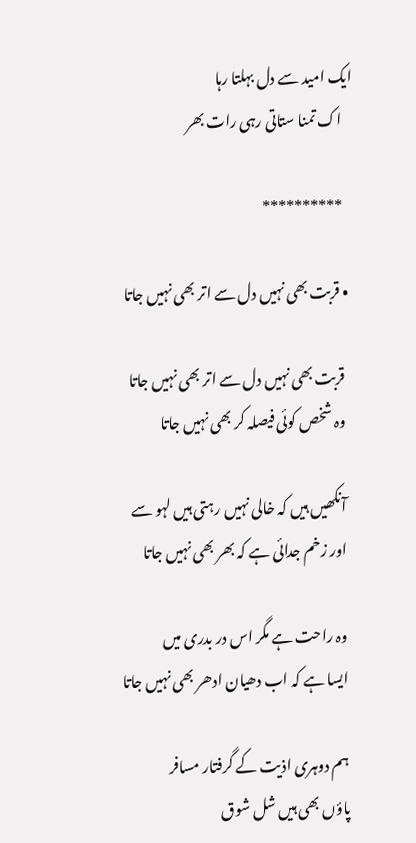ایک امید سے دل بہلتا رہا
    اک تمنا ستاتی رہی رات بھر

    **********

  • قربت بھی نہیں دل سے اتر بھی نہیں جاتا

    قربت بھی نہیں دل سے اتر بھی نہیں جاتا
    وہ شخص کوئی فیصلہ کر بھی نہیں جاتا

    آنکھیں ہیں کہ خالی نہیں رہتی ہیں لہو سے
    اور زخم جدائی ہے کہ بھر بھی نہیں جاتا

    وہ راحت ہے مگر اس در بدری میں
    ایسا ہے کہ اب دھیان ادھر بھی نہیں جاتا

    ہم دوہری اذیت کے گرفتار مسافر
    پاؤں بھی ہیں شل شوق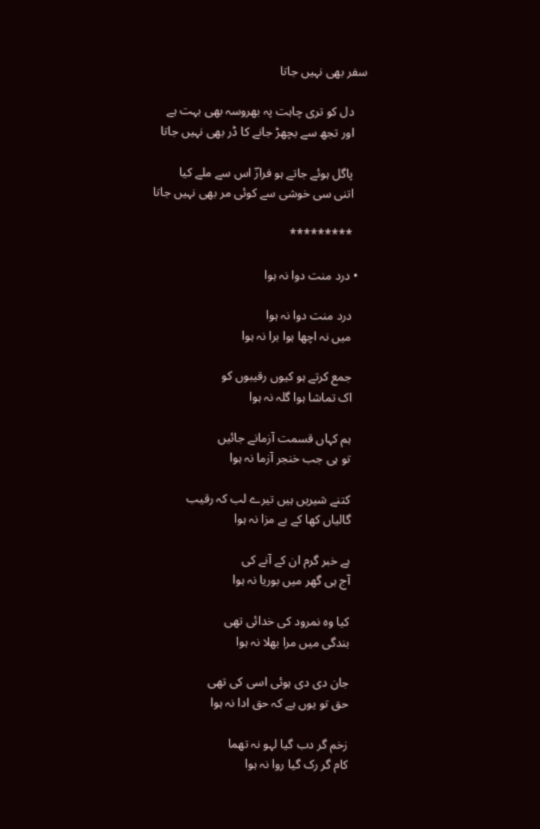سفر بھی نہیں جاتا

    دل کو تری چاہت پہ بھروسہ بھی بہت ہے
    اور تجھ سے بچھڑ جانے کا ڈر بھی نہیں جاتا

    پاگل ہوئے جاتے ہو فرازؔ اس سے ملے کیا
    اتنی سی خوشی سے کوئی مر بھی نہیں جاتا

    *********

  • درد منت دوا نہ ہوا

    درد منت دوا نہ ہوا
    میں نہ اچھا ہوا برا نہ ہوا

    جمع کرتے ہو کیوں رقیبوں کو
    اک تماشا ہوا گلہ نہ ہوا

    ہم کہاں قسمت آزمانے جائیں
    تو ہی جب خنجر آزما نہ ہوا

    کتنے شیریں ہیں تیرے لب کہ رقیب
    گالیاں کھا کے بے مزا نہ ہوا

    ہے خبر گرم ان کے آنے کی
    آج ہی گھر میں بوریا نہ ہوا

    کیا وہ نمرود کی خدائی تھی
    بندگی میں مرا بھلا نہ ہوا

    جان دی دی ہوئی اسی کی تھی
    حق تو یوں ہے کہ حق ادا نہ ہوا

    زخم گر دب گیا لہو نہ تھما
    کام گر رک گیا روا نہ ہوا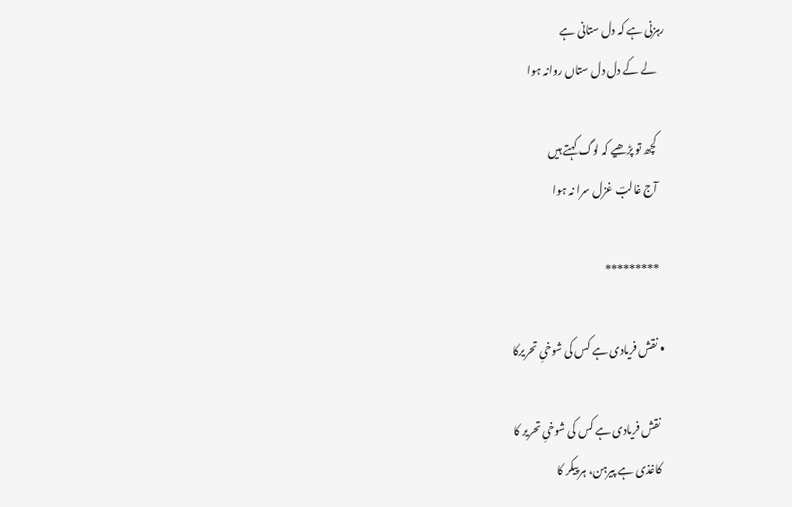رہزنی ہے کہ دل ستانی ہے
    لے کے دل دل ستاں روانہ ہوا

    کچھ تو پڑھیے کہ لوگ کہتے ہیں
    آج غالبؔ غزل سرا نہ ہوا

    *********

  • نقش فریادی ہے کس کی شوخیِ تحریرکا

    نقش فریادی ہے کس کی شوخیِ تحریر کا
    کاغذی ہے پیرہن، ہر پیکر کا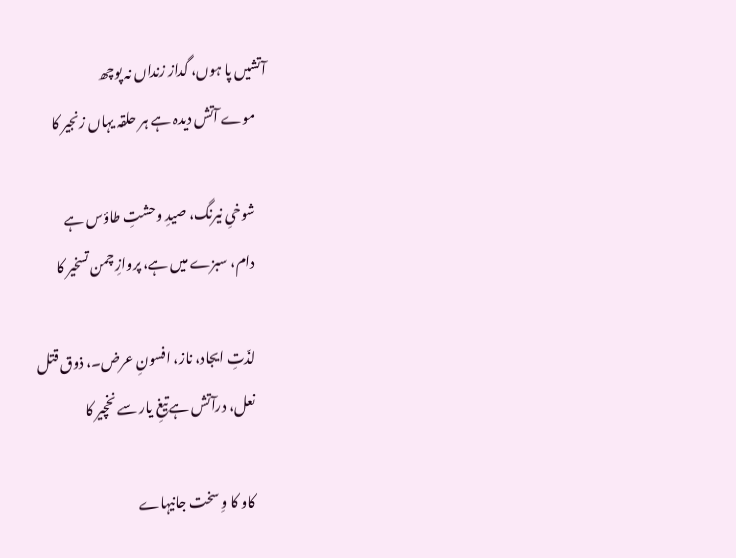آتشیں پا ہوں، گداز زنداں نہ پوچھ
    موے آتش دیدہ ہے ہر حلقہ یہاں زنجیر کا

    شوخیِ نیرنگ، صیدِ وحشتِ طاؤس ہے
    دام، سبزے میں ہے، پروازِ چمن تسخیر کا

    لذّتِ ایجاد، ناز، افسونِ عرض۔، ذوق قتل
    نعل، درآتش ہے تیغِ یار سے نخچیر کا

    کاو کا وِ سخت جانیہاے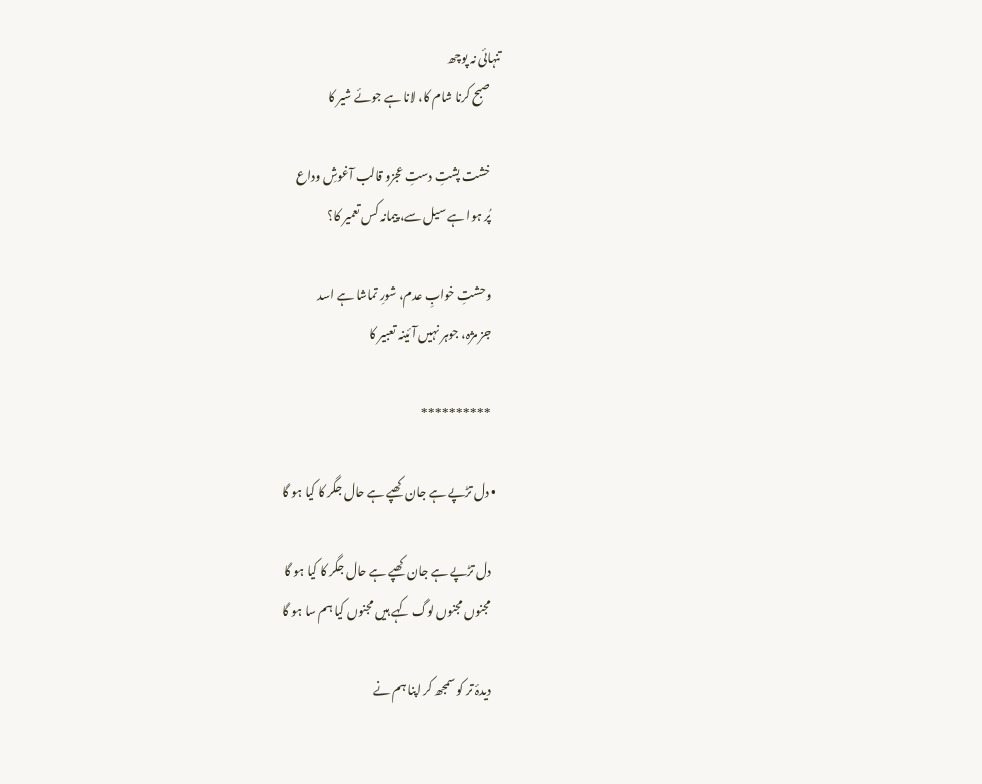تنہائی نہ پوچھ
    صبح کرنا شام کا، لانا ہے جوئے شیر کا

    خشت پشتِ دستِ عجزو قالب آغوشِ وداع
    پُر ہوا ہے سیل سے، پیمانہ کس تعمیر کا؟

    وحشتِ خوابِ عدم، شورِ تماشا ہے اسد
    جز مژہ، جوہر نہیں آئینہ تعبیر کا

    **********

  • دل تڑپے ہے جان کھپے ہے حال جگر کا کیا ہو گا

    دل تڑپے ہے جان کھپے ہے حال جگر کا کیا ہو گا
    مجنوں مجنوں لوگ کہے ہیں مجنوں کیا ہم سا ہو گا

    دیدۂ تر کو سمجھ کر اپنا ہم نے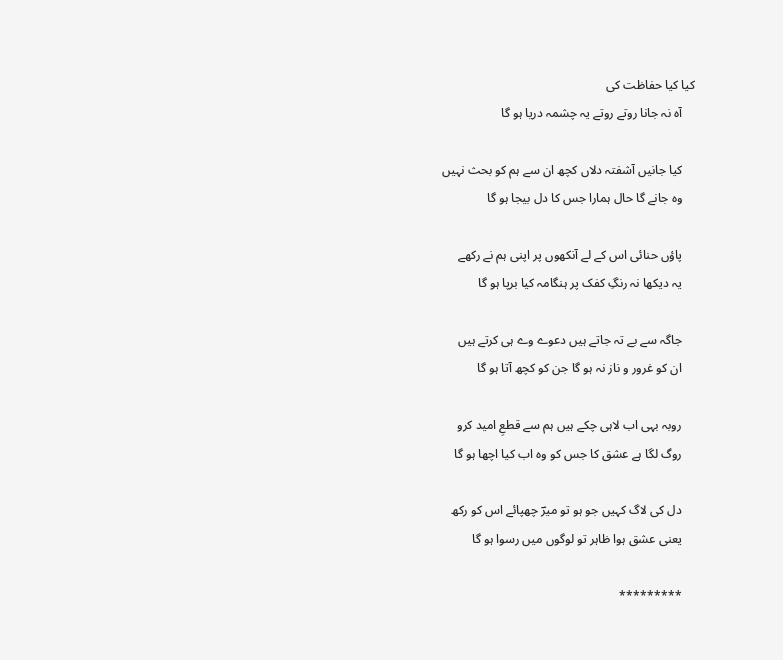کیا کیا حفاظت کی
    آہ نہ جانا روتے روتے یہ چشمہ دریا ہو گا

    کیا جانیں آشفتہ دلاں کچھ ان سے ہم کو بحث نہیں
    وہ جانے گا حال ہمارا جس کا دل بیجا ہو گا

    پاؤں حنائی اس کے لے آنکھوں پر اپنی ہم نے رکھے
    یہ دیکھا نہ رنگِ کفک پر ہنگامہ کیا برپا ہو گا

    جاگہ سے بے تہ جاتے ہیں دعوے وے ہی کرتے ہیں
    ان کو غرور و ناز نہ ہو گا جن کو کچھ آتا ہو گا

    روبہ بہی اب لاہی چکے ہیں ہم سے قطعِ امید کرو
    روگ لگا ہے عشق کا جس کو وہ اب کیا اچھا ہو گا

    دل کی لاگ کہیں جو ہو تو میرؔ چھپائے اس کو رکھ
    یعنی عشق ہوا ظاہر تو لوگوں میں رسوا ہو گا

    *********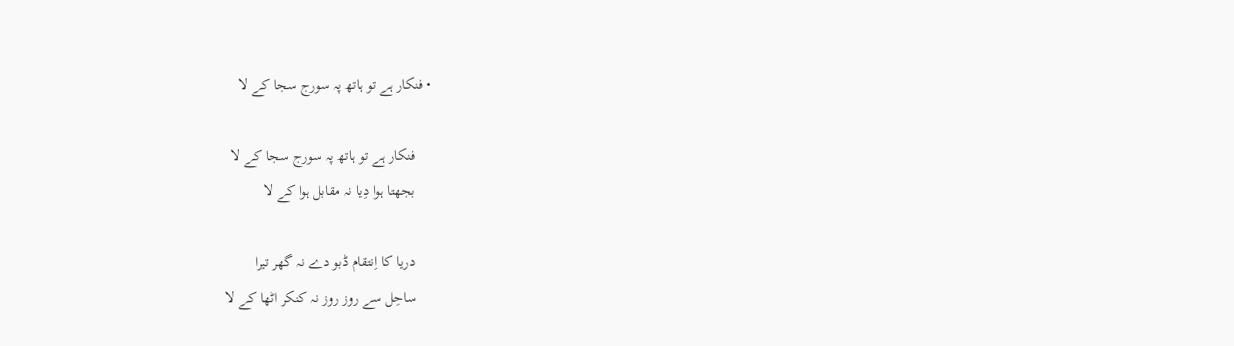• فنکار ہے تو ہاتھ پہ سورج سجا کے لا

    فنکار ہے تو ہاتھ پہ سورج سجا کے لا
    بجھتا ہوا دِیا نہ مقابل ہوا کے لا

    دریا کا اِنتقام ڈبو دے نہ گھر تیرا
    ساحِل سے روز روز نہ کنکر اٹھا کے لا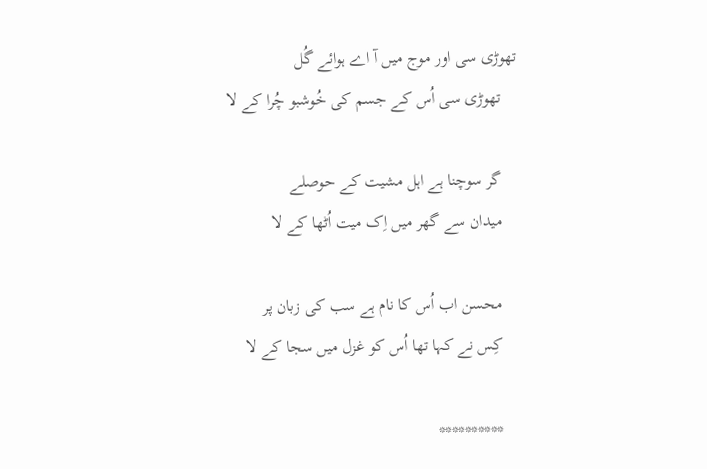تھوڑی سی اور موج میں آ اے ہوائے گُل
    تھوڑی سی اُس کے جسم کی خُوشبو چُرا کے لا

    گر سوچنا ہے اہل مشیت کے حوصلے
    میدان سے گھر میں اِک میت اُٹھا کے لا

    محسن اب اُس کا نام ہے سب کی زبان پر
    کِس نے کہا تھا اُس کو غزل میں سجا کے لا

    **********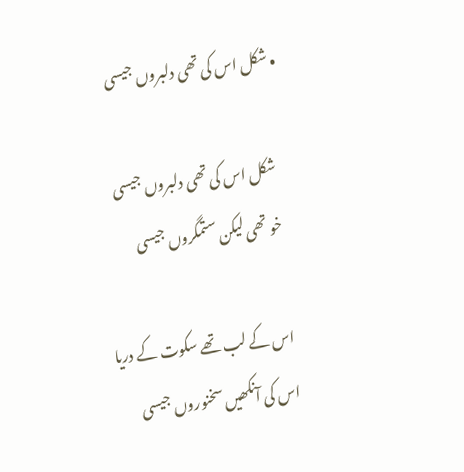• شکل اس کی تھی دلبروں جیسی

    شکل اس کی تھی دلبروں جیسی
    خو تھی لیکن ستمگروں جیسی

    اس کے لب تھے سکوت کے دریا
    اس کی آنکھیں سخنوروں جیسی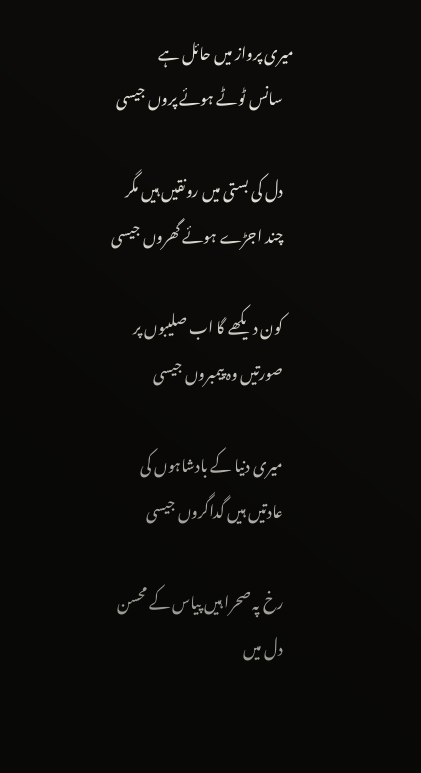میری پرواز میں حائل ہے
    سانس ٹوٹے ہوئے پروں جیسی

    دل کی بستی ميں رونقیں ہيں مگر
    چند اجڑے ہوئے گھروں جیسی

    کون دیکھے گا اب صلیبوں پر
    صورتیں وہ پیمبروں جیسی

    میری دنیا کے بادشاہوں کی
    عادتیں ہیں گداگروں جیسی

    رخ پہ صحرا ہیں پیاس کے محسن
    دل میں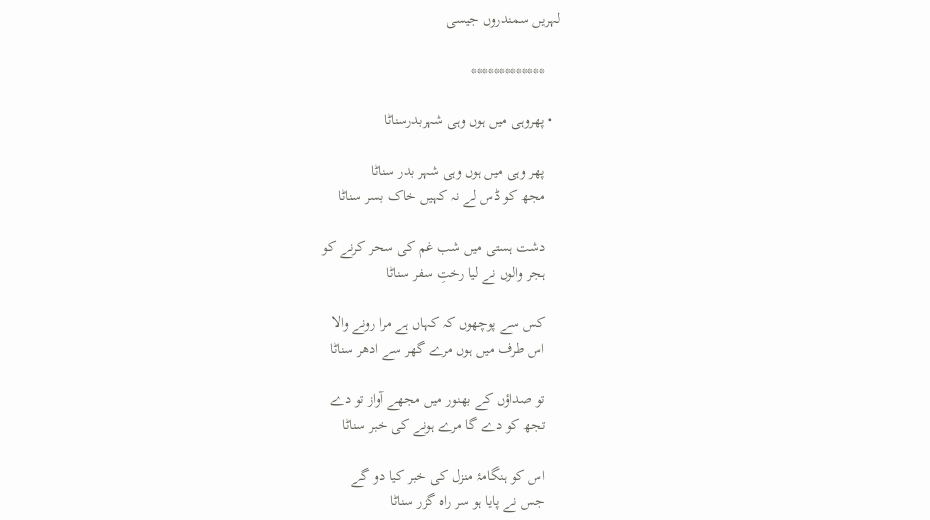لہریں سمندروں جیسی

    *************

  • پھروہی میں ہوں وہی شہربدرسناٹا

    پھر وہی میں ہوں وہی شہر بدر سناٹا
    مجھ کو ڈس لے نہ کہیں خاک بسر سناٹا

    دشت ہستی میں شب غم کی سحر کرنے کو
    ہجر والوں نے لیا رختِ سفر سناٹا

    کس سے پوچھوں کہ کہاں ہے مرا رونے والا
    اس طرف میں ہوں مرے گھر سے ادھر سناٹا

    تو صداؤں کے بھنور میں مجھے آواز تو دے
    تجھ کو دے گا مرے ہونے کی خبر سناٹا

    اس کو ہنگامۂ منزل کی خبر کیا دو گے
    جس نے پایا ہو سر راہ گزر سناٹا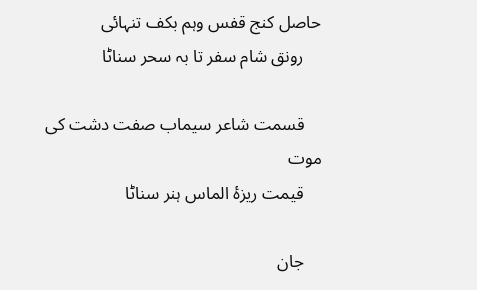حاصل کنج قفس وہم بکف تنہائی
    رونق شام سفر تا بہ سحر سناٹا

    قسمت شاعر سیماب صفت دشت کی موت
    قیمت ریزۂ الماس ہنر سناٹا

    جان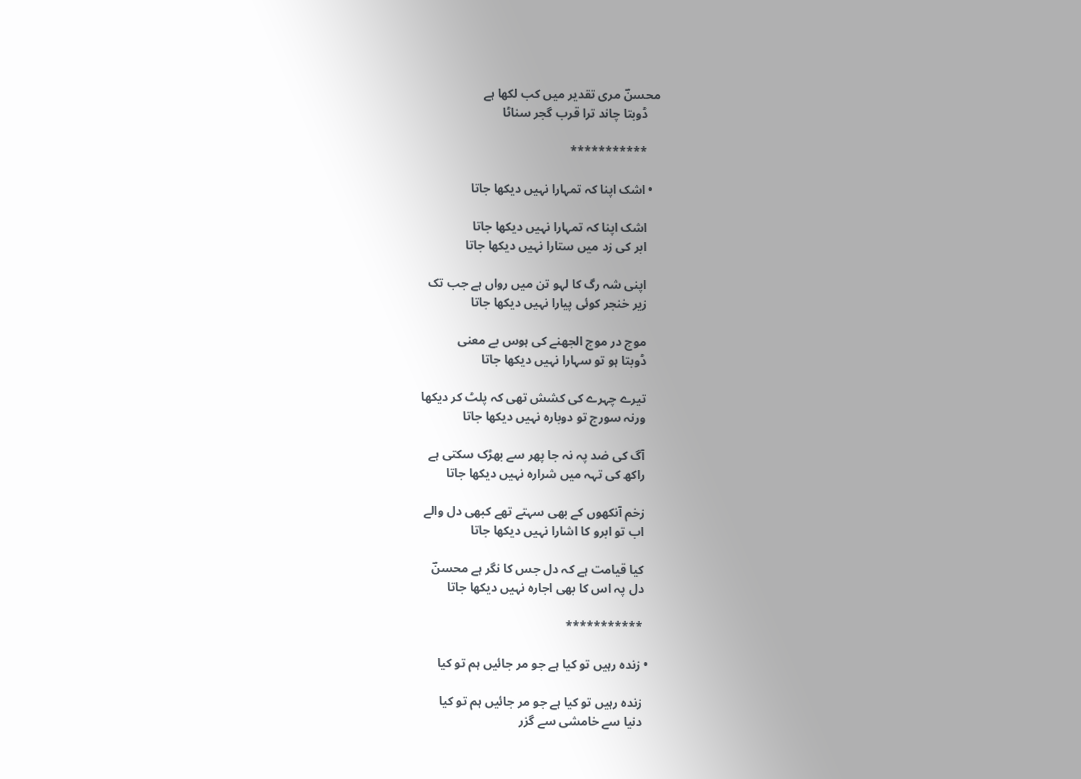محسنؔ مری تقدیر میں کب لکھا ہے
    ڈوبتا چاند ترا قرب گجر سناٹا

    ***********

  • اشک اپنا کہ تمہارا نہیں دیکھا جاتا

    اشک اپنا کہ تمہارا نہیں دیکھا جاتا
    ابر کی زد میں ستارا نہیں دیکھا جاتا

    اپنی شہ رگ کا لہو تن میں رواں ہے جب تک
    زیر خنجر کوئی پیارا نہیں دیکھا جاتا

    موج در موج الجھنے کی ہوس بے معنی
    ڈوبتا ہو تو سہارا نہیں دیکھا جاتا

    تیرے چہرے کی کشش تھی کہ پلٹ کر دیکھا
    ورنہ سورج تو دوبارہ نہیں دیکھا جاتا

    آگ کی ضد پہ نہ جا پھر سے بھڑک سکتی ہے
    راکھ کی تہہ میں شرارہ نہیں دیکھا جاتا

    زخم آنکھوں کے بھی سہتے تھے کبھی دل والے
    اب تو ابرو کا اشارا نہیں دیکھا جاتا

    کیا قیامت ہے کہ دل جس کا نگر ہے محسنؔ
    دل پہ اس کا بھی اجارہ نہیں دیکھا جاتا

    ***********

  • زندہ رہیں تو کیا ہے جو مر جائیں ہم تو کیا

    زندہ رہیں تو کیا ہے جو مر جائیں ہم تو کیا
    دنیا سے خامشی سے گزر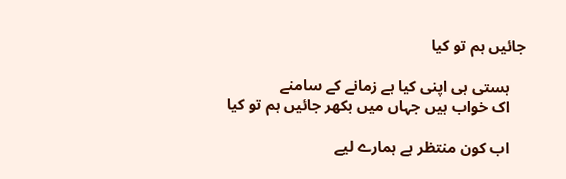جائیں ہم تو کیا

    ہستی ہی اپنی کیا ہے زمانے کے سامنے
    اک خواب ہیں جہاں میں بکھر جائیں ہم تو کیا

    اب کون منتظر ہے ہمارے لیے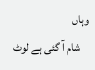وہاں
    شام آ گئی ہے لوٹ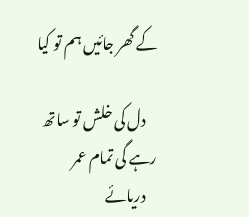کے گھر جائیں ہم تو کیا

    دل کی خلش تو ساتھ رہے گی تمام عمر
    دریائے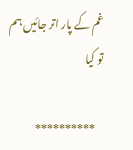غم کے پار اتر جائیں ہم تو کیا

    **********